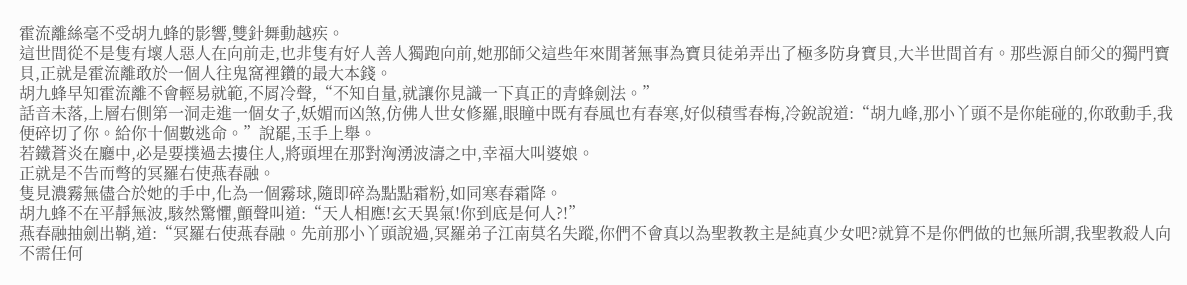霍流離絲毫不受胡九蜂的影響,雙針舞動越疾。
這世間從不是隻有壞人惡人在向前走,也非隻有好人善人獨跑向前,她那師父這些年來閒著無事為寶貝徒弟弄出了極多防身寶貝,大半世間首有。那些源自師父的獨門寶貝,正就是霍流離敢於一個人往鬼窩裡鑽的最大本錢。
胡九蜂早知霍流離不會輕易就範,不屑冷聲,“不知自量,就讓你見識一下真正的青蜂劍法。”
話音未落,上層右側第一洞走進一個女子,妖媚而凶煞,仿佛人世女修羅,眼瞳中既有春風也有春寒,好似積雪春梅,冷銳說道:“胡九峰,那小丫頭不是你能碰的,你敢動手,我便碎切了你。給你十個數逃命。”說罷,玉手上舉。
若鐵蒼炎在廳中,必是要撲過去摟住人,將頭埋在那對洶湧波濤之中,幸福大叫婆娘。
正就是不告而彆的冥羅右使燕春融。
隻見濃霧無儘合於她的手中,化為一個霧球,隨即碎為點點霜粉,如同寒春霜降。
胡九蜂不在平靜無波,駭然驚懼,顫聲叫道:“天人相應!玄天異氣!你到底是何人?!”
燕春融抽劍出鞘,道:“冥羅右使燕春融。先前那小丫頭說過,冥羅弟子江南莫名失蹤,你們不會真以為聖教教主是純真少女吧?就算不是你們做的也無所謂,我聖教殺人向不需任何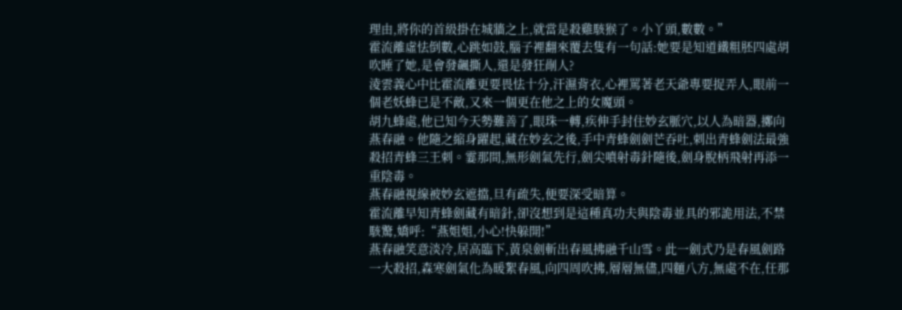理由,將你的首級掛在城牆之上,就當是殺雞駭猴了。小丫頭,數數。”
霍流離虛怯倒數,心跳如鼓,腦子裡翻來覆去隻有一句話:她要是知道鐵粗胚四處胡吹睡了她,是會發飆撕人,還是發狂剮人?
淩雲義心中比霍流離更要畏怯十分,汗濕背衣,心裡罵著老天爺專要捉弄人,眼前一個老妖蜂已是不敵,又來一個更在他之上的女魔頭。
胡九蜂處,他已知今天勢難善了,眼珠一轉,疾伸手封住妙玄脈穴,以人為暗器,擲向燕春融。他隨之縮身躍起,藏在妙玄之後,手中青蜂劍劍芒吞吐,刺出青蜂劍法最強殺招青蜂三王刺。霎那間,無形劍氣先行,劍尖噴射毒針隨後,劍身脫柄飛射再添一重陰毒。
燕春融視線被妙玄遮擋,旦有疏失,便要深受暗算。
霍流離早知青蜂劍藏有暗針,卻沒想到是這種真功夫與陰毒並具的邪詭用法,不禁駭驚,嬌呼:“燕姐姐,小心!快躲開!”
燕春融笑意淡冷,居高臨下,黃泉劍斬出春風拂融千山雪。此一劍式乃是春風劍路一大殺招,森寒劍氣化為暖絮春風,向四周吹拂,層層無儘,四麵八方,無處不在,任那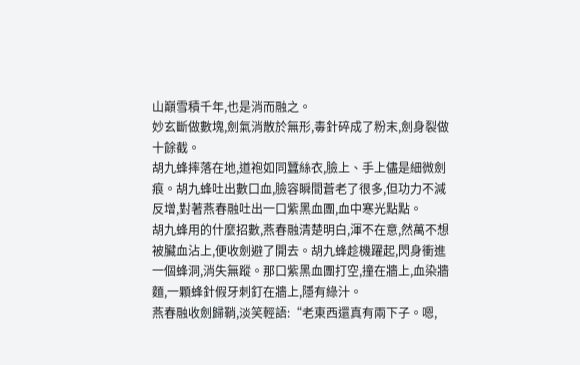山巔雪積千年,也是消而融之。
妙玄斷做數塊,劍氣消散於無形,毒針碎成了粉末,劍身裂做十餘截。
胡九蜂摔落在地,道袍如同蠶絲衣,臉上、手上儘是細微劍痕。胡九蜂吐出數口血,臉容瞬間蒼老了很多,但功力不減反增,對著燕春融吐出一口紫黑血團,血中寒光點點。
胡九蜂用的什麼招數,燕春融清楚明白,渾不在意,然萬不想被臟血沾上,便收劍避了開去。胡九蜂趁機躍起,閃身衝進一個蜂洞,消失無蹤。那口紫黑血團打空,撞在牆上,血染牆麵,一顆蜂針假牙刺釘在牆上,隱有綠汁。
燕春融收劍歸鞘,淡笑輕語:“老東西還真有兩下子。嗯,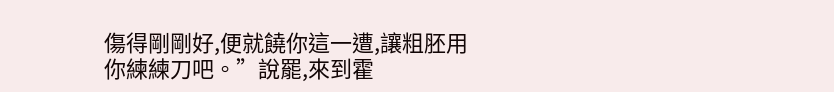傷得剛剛好,便就饒你這一遭,讓粗胚用你練練刀吧。”說罷,來到霍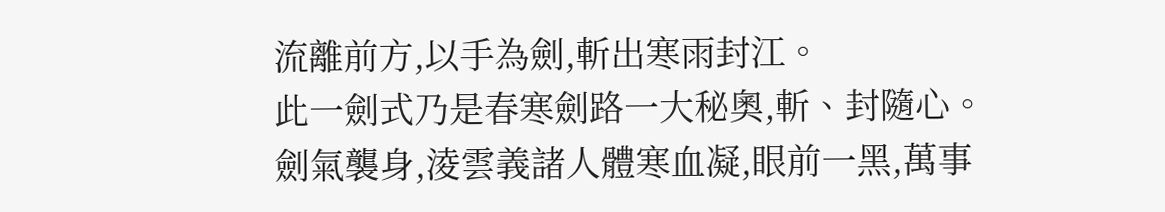流離前方,以手為劍,斬出寒雨封江。
此一劍式乃是春寒劍路一大秘奧,斬、封隨心。
劍氣襲身,淩雲義諸人體寒血凝,眼前一黑,萬事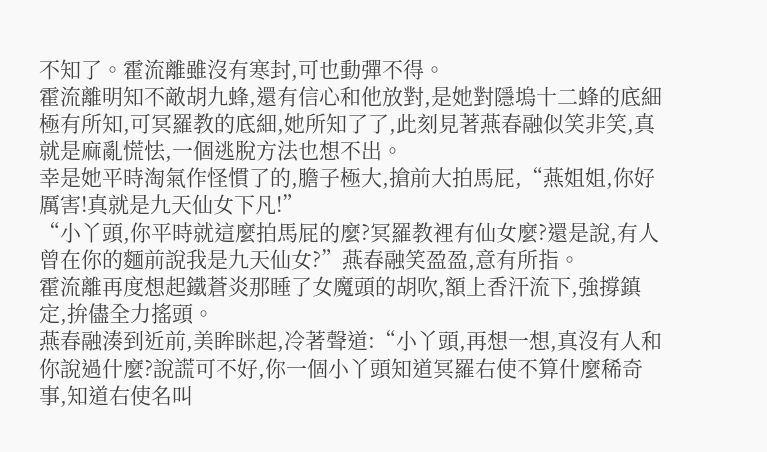不知了。霍流離雖沒有寒封,可也動彈不得。
霍流離明知不敵胡九蜂,還有信心和他放對,是她對隱塢十二蜂的底細極有所知,可冥羅教的底細,她所知了了,此刻見著燕春融似笑非笑,真就是麻亂慌怯,一個逃脫方法也想不出。
幸是她平時淘氣作怪慣了的,膽子極大,搶前大拍馬屁,“燕姐姐,你好厲害!真就是九天仙女下凡!”
“小丫頭,你平時就這麼拍馬屁的麼?冥羅教裡有仙女麼?還是說,有人曾在你的麵前說我是九天仙女?”燕春融笑盈盈,意有所指。
霍流離再度想起鐵蒼炎那睡了女魔頭的胡吹,額上香汗流下,強撐鎮定,拚儘全力搖頭。
燕春融湊到近前,美眸眯起,冷著聲道:“小丫頭,再想一想,真沒有人和你說過什麼?說謊可不好,你一個小丫頭知道冥羅右使不算什麼稀奇事,知道右使名叫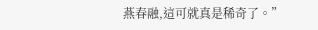燕春融,這可就真是稀奇了。”